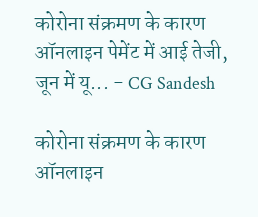कोरोना संक्रमण के कारण ऑनलाइन पेमेंट में आई तेजी, जून में यू... - CG Sandesh

कोरोना संक्रमण के कारण ऑनलाइन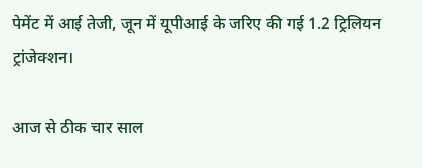पेमेंट में आई तेजी, जून में यूपीआई के जरिए की गई 1.2 ट्रिलियन ट्रांजेक्शन।

आज से ठीक चार साल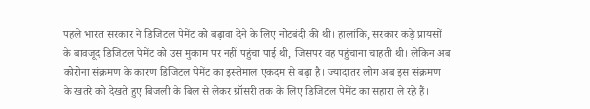पहले भारत सरकार ने डिजिटल पेमेंट को बढ़ावा देने के लिए नोटबंदी की थी। हालांकि, सरकार कड़े प्रायसों के बावजूद डिजिटल पेमेंट को उस मुकाम पर नहीं पहुंचा पाई थी, जिसपर वह पहुंचाना चाहती थी। लेकिन अब कोरोना संक्रमण के कारण डिजिटल पेमेंट का इस्तेमाल एकदम से बढ़ा है। ज्यादातर लोग अब इस संक्रमण के खतरे को देखते हुए बिजली के बिल से लेकर ग्रॉसरी तक के लिए डिजिटल पेमेंट का सहारा ले रहे हैं।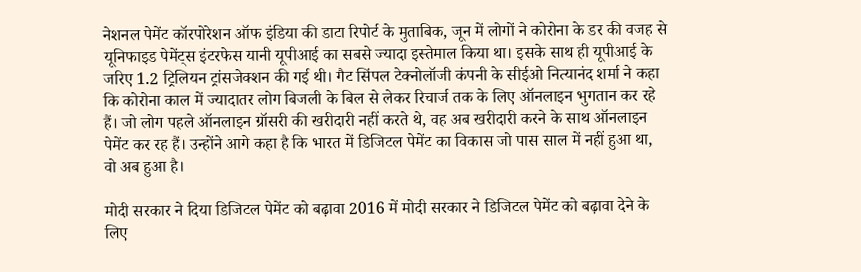नेशनल पेमेंट कॉरपोरेशन ऑफ इंडिया की डाटा रिपोर्ट के मुताबिक, जून में लोगों ने कोरोना के डर की वजह से यूनिफाइड पेमेंट्स इंटरफेस यानी यूपीआई का सबसे ज्यादा इस्तेमाल किया था। इसके साथ ही यूपीआई के जरिए 1.2 ट्रिलियन ट्रांसजेक्शन की गई थी। गैट सिंपल टेक्नोलॉजी कंपनी के सीईओ नित्यानंद शर्मा ने कहा कि कोरोना काल में ज्यादातर लोग बिजली के बिल से लेकर रिचार्ज तक के लिए ऑनलाइन भुगतान कर रहे हैं। जो लोग पहले ऑनलाइन ग्रॉसरी की खरीदारी नहीं करते थे, वह अब खरीदारी करने के साथ ऑनलाइन पेमेंट कर रह हैं। उन्होंने आगे कहा है कि भारत में डिजिटल पेमेंट का विकास जो पास साल में नहीं हुआ था, वो अब हुआ है।

मोदी सरकार ने दिया डिजिटल पेमेंट को बढ़ावा 2016 में मोदी सरकार ने डिजिटल पेमेंट को बढ़ावा देने के लिए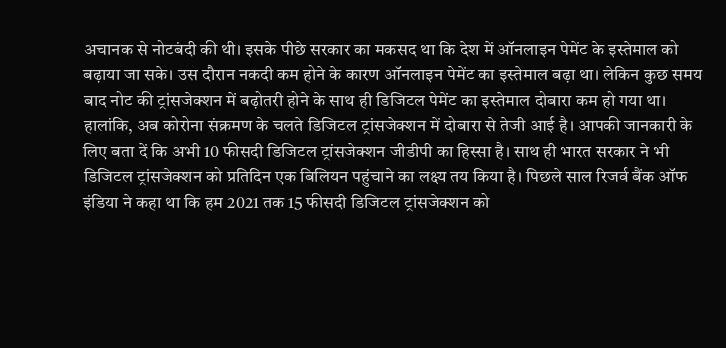अचानक से नोटबंदी की थी। इसके पीछे सरकार का मकसद था कि देश में ऑनलाइन पेमेंट के इस्तेमाल को बढ़ाया जा सके। उस दौरान नकदी कम होने के कारण ऑनलाइन पेमेंट का इस्तेमाल बढ़ा था। लेकिन कुछ समय बाद नोट की ट्रांसजेक्शन में बढ़ोतरी होने के साथ ही डिजिटल पेमेंट का इस्तेमाल दोबारा कम हो गया था। हालांकि, अब कोरोना संक्रमण के चलते डिजिटल ट्रांसजेक्शन में दोबारा से तेजी आई है। आपकी जानकारी के लिए बता दें कि अभी 10 फीसदी डिजिटल ट्रांसजेक्शन जीडीपी का हिस्सा है। साथ ही भारत सरकार ने भी डिजिटल ट्रांसजेक्शन को प्रतिदिन एक बिलियन पहुंचाने का लक्ष्य तय किया है। पिछले साल रिजर्व बैंक ऑफ इंडिया ने कहा था कि हम 2021 तक 15 फीसदी डिजिटल ट्रांसजेक्शन को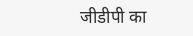जीडीपी का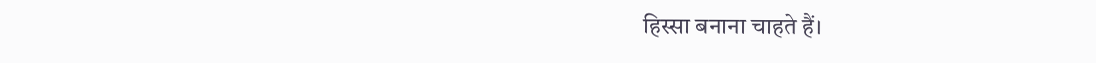हिस्सा बनाना चाहते हैं।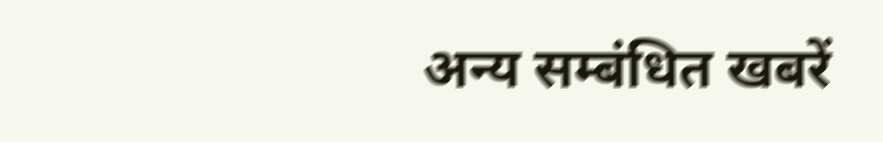अन्य सम्बंधित खबरें